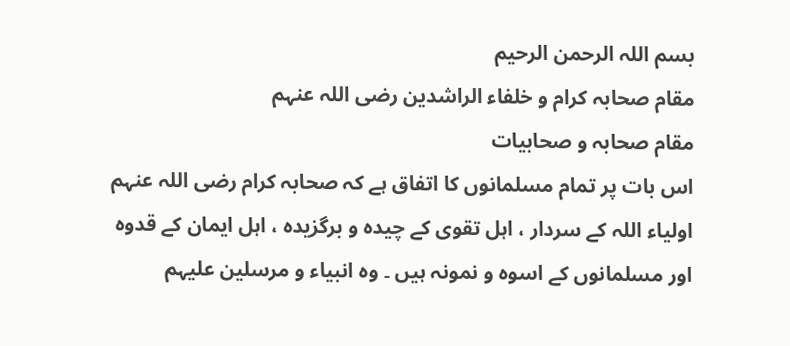بسم اللہ الرحمن الرحیم
مقام صحابہ کرام و خلفاء الراشدین رضی اللہ عنہم
مقام صحابہ و صحابیات
اس بات پر تمام مسلمانوں کا اتفاق ہے کہ صحابہ کرام رضی اللہ عنہم اولیاء اللہ کے سردار ، اہل تقوی کے چیدہ و برگزیدہ ، اہل ایمان کے قدوہ اور مسلمانوں کے اسوہ و نمونہ ہیں ۔ وہ انبیاء و مرسلین علیہم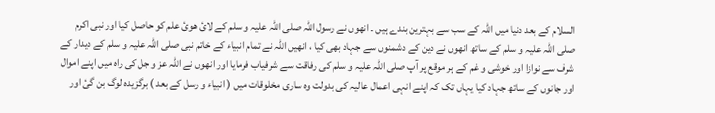السلام کے بعد دنیا میں اللہ کے سب سے بہترین بندے ہیں ۔ انھوں نے رسول اللہ صلی اللہ علیہ و سلم کے لایٔ ھویٔ علم کو حاصل کیا اور نبی اکرم صلی اللہ علیہ و سلم کے ساتھ انھوں نے دین کے دشمنوں سے جہاد بھی کیا ، انھیں اللہ نے تمام انبیاء کے خاتم نبی صلی اللہ علیہ و سلم کے دیدار کے شرف سے نوازا اور خوشی و غم کے ہر موقع پر آپ صلی اللہ علیہ و سلم کی رفاقت سے شرفیاب فرمایا اور انھوں نے اللہ عز و جل کی راہ میں اپنے اموال اور جانوں کے ساتھ جہاد کیا یہاں تک کہ اپنے انہی اعمال عالیہ کی بدولت وہ ساری مخلوقات میں ( انبیاء و رسل کے بعد ) برگزیدہ لوگ بن گیٔ اور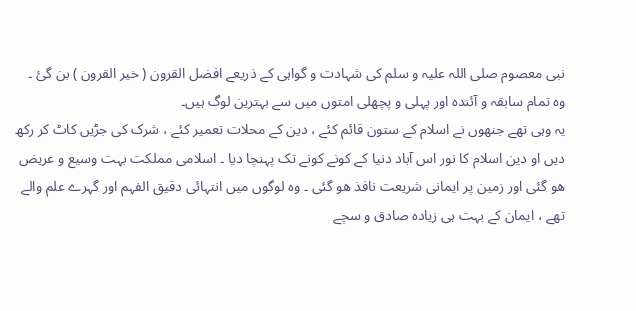نبی معصوم صلی اللہ علیہ و سلم کی شہادت و گواہی کے ذریعے افضل القرون ( خیر القرون ) بن گیٔ ۔ وہ تمام سابقہ و آئندہ اور پہلی و پچھلی امتوں میں سے بہترین لوگ ہیں۔
یہ وہی تھے جنھوں نے اسلام کے ستون قائم کئے ، دین کے محلات تعمیر کئے ، شرک کی جڑیں کاٹ کر رکھ دیں او دین اسلام کا نور اس آباد دنیا کے کونے کونے تک پہنچا دیا ۔ اسلامی مملکت بہت وسیع و عریض ھو گئی اور زمین پر ایمانی شریعت نافذ ھو گئی ۔ وہ لوگوں میں انتہائی دقیق الفہم اور گہرے علم والے تھے ، ایمان کے بہت ہی زیادہ صادق و سچے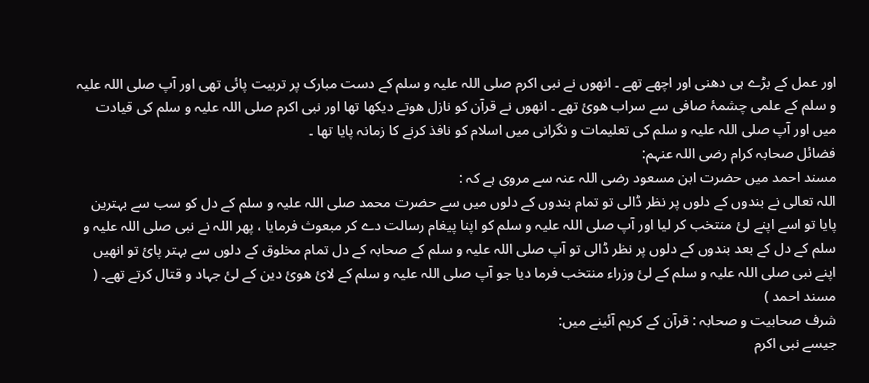اور عمل کے بڑے ہی دھنی اور اچھے تھے ۔ انھوں نے نبی اکرم صلی اللہ علیہ و سلم کے دست مبارک پر تربیت پائی تھی اور آپ صلی اللہ علیہ و سلم کے علمی چشمۂ صافی سے سراب ھویٔ تھے ۔ انھوں نے قرآن کو نازل ھوتے دیکھا تھا اور نبی اکرم صلی اللہ علیہ و سلم کی قیادت میں اور آپ صلی اللہ علیہ و سلم کی تعلیمات و نگرانی میں اسلام کو نافذ کرنے کا زمانہ پایا تھا ۔
فضائل صحابہ کرام رضی اللہ عنہم:
مسند احمد میں حضرت ابن مسعود رضی اللہ عنہ سے مروی ہے کہ :
اللہ تعالی نے بندوں کے دلوں پر نظر ڈالی تو تمام بندوں کے دلوں میں سے حضرت محمد صلی اللہ علیہ و سلم کے دل کو سب سے بہترین پایا تو اسے اپنے لیٔ منتخب کر لیا اور آپ صلی اللہ علیہ و سلم کو اپنا پیغام رسالت دے کر مبعوث فرمایا ، پھر اللہ نے نبی صلی اللہ علیہ و سلم کے دل کے بعد بندوں کے دلوں پر نظر ڈالی تو آپ صلی اللہ علیہ و سلم کے صحابہ کے دل تمام مخلوق کے دلوں سے بہتر پایٔ تو انھیں اپنے نبی صلی اللہ علیہ و سلم کے لیٔ وزراء منتخب فرما دیا جو آپ صلی اللہ علیہ و سلم کے لایٔ ھویٔ دین کے لیٔ جہاد و قتال کرتے تھے۔ ( مسند احمد )
شرف صحابیت و صحابہ : قرآن کے کریم آئینے میں:
جیسے نبی اکرم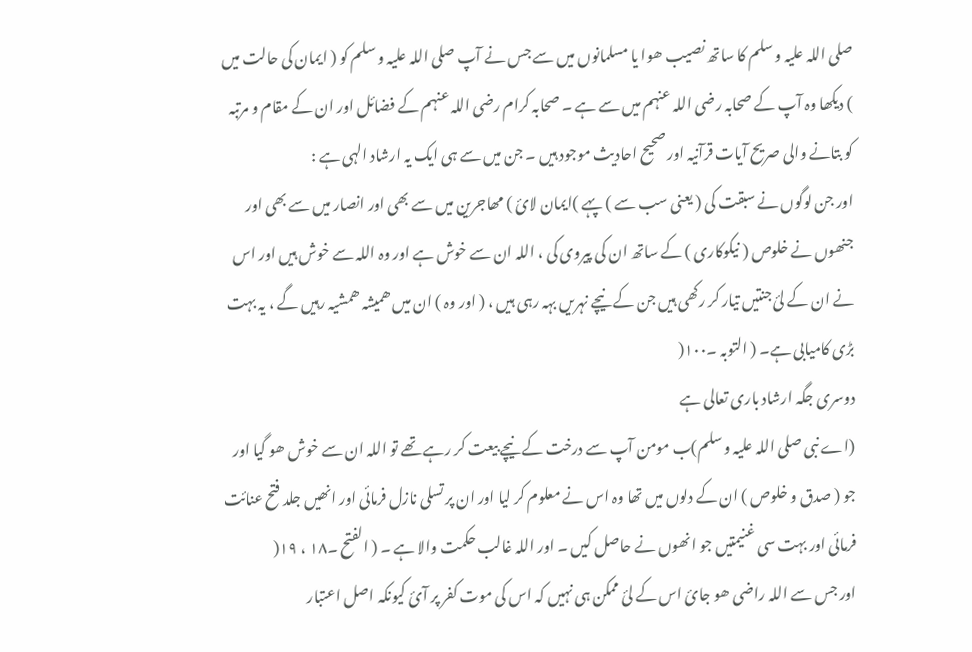صلی اللہ علیہ و سلم کا ساتھ نصیب ھوا یا مسلمانوں میں سے جس نے آپ صلی اللہ علیہ و سلم کو ( ایمان کی حالت میں ) دیکھا وہ آپ کے صحابہ رضی اللہ عنہم میں سے ہے ۔ صحابہ کرام رضی اللہ عنہم کے فضائل اور ان کے مقام و مرتبہ کو بتانے والی صریح آیات قرآنیہ اور صحیح احادیث موجود ہیں ۔ جن میں سے ہی ایک یہ ارشاد الہی ہے :
اور جن لوگوں نے سبقت کی ( یعنی سب سے ) پہے )ایمان لایٔ ) مھاجرین میں سے بھی اور انصار میں سے بھی اور جنھوں نے خلوص ( نیکوکاری ) کے ساتھ ان کی پیروی کی ، اللہ ان سے خوش ہے اور وہ اللہ سے خوش ہیں اور اس نے ان کے لیٔ جنتیں تیار کر رکھی ہیں جن کے نیچے نہریں بہہ رہی ہیں ، ( اور وہ ) ان میں ھمیشہ ھمشیہ رہیں گے ، یہ بہت بڑی کامیابی ہے۔ ( التوبہ ۔۱۰۰(
دوسری جگہ ارشاد باری تعالی ہے
(اے نبی صلی اللہ علیہ و سلم)ب مومن آپ سے درخت کے نیچے بیعت کر رہے تھے تو اللہ ان سے خوش ھو گیا اور جو ( صدق و خلوص ) ان کے دلوں میں تھا وہ اس نے معلوم کر لیا اور ان پر تسلی نازل فرمائی اور انھیں جلد فتح عنائت فرمائی اور بہت سی غنیمتیں جو انھوں نے حاصل کیں ۔ اور اللہ غالب حکمت والا ہے ۔ ( الفتح ۔۱۸ ، ۱۹(
اور جس سے اللہ راضی ھو جایٔ اس کے لیٔ ممکن ہی نہیں کہ اس کی موت کفر پر آیٔ کیونکہ اصل اعتبار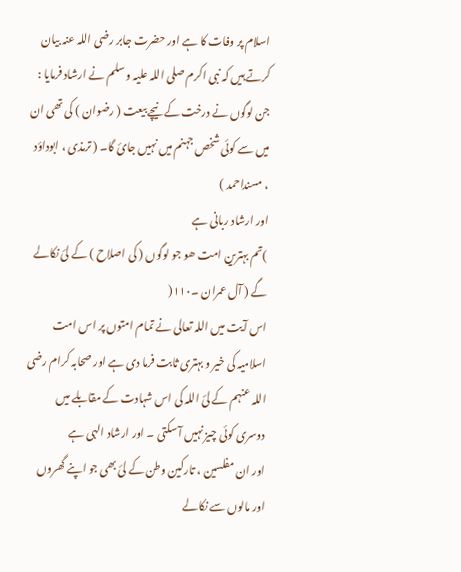اسلام پر وفات کا ہے اور حضرت جابر رضی اللہ عنہ بیان کرتے ہیں کہ نبی اکرم صلی اللہ علیہ و سلم نے ارشاد فرمایا :
جن لوگوں نے درخت کے نیچے بیعت ( رضوان ) کی تھی ان میں سے کوئی شخص جہنم میں نہیں جایٔ گا۔ ( ترمذی ، ابوداؤد ، مسنداحمد )
اور ارشاد ربانی ہے
)تم بہترین امت ھو جو لوگوں ( کی اصلاح ) کے لیٔ نکالے گے ( آل عمران ۔۱۱۰(
اس آیت میں اللہ تعالی نے تمام امتوں پر اس امت اسلامیہ کی خیر و بہتری ثابت فرما دی ہے اور صحابہ کرام رضی اللہ عنہم کے لیٔ اللہ کی اس شہادت کے مقابلے میں دوسری کوئی چیز نہیں آ سکتی ۔ اور ارشاد الہی ہے
اور ان مفلسین ، تارکین وطن کے لیٔ بھی جو اپنے گھروں اور مالوں سے نکالے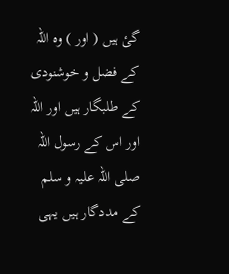گیٔ ہیں ( اور ) وہ اللہ کے فضل و خوشنودی کے طلبگار ہیں اور اللہ اور اس کے رسول اللہ صلی اللہ علیہ و سلم کے مددگار ہیں یہی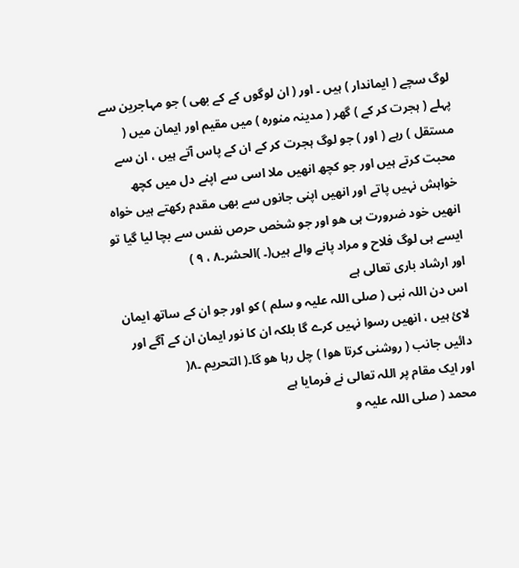لوگ سچے ( ایماندار ) ہیں ۔ اور ( ان لوگوں کے کے بھی ) جو مہاجرین سے پہلے ( ہجرت کر کے ) گھر ( مدینہ منورہ ) میں مقیم اور ایمان میں ( مستقل ) رہے ( اور ) جو لوگ ہجرت کر کے ان کے پاس آتے ہیں ، ان سے محبت کرتے ہیں اور جو کچھ انھیں ملا اسی سے اپنے دل میں کچھ خواہش نہیں پاتے اور انھیں اپنی جانوں سے بھی مقدم رکھتے ہیں خواہ انھیں خود ضرورت ہی ھو اور جو شخص حرص نفس سے بچا لیا گیا تو ایسے ہی لوگ فلاح و مراد پانے والے ہیں(۔ )الحشر۔۸ ، ۹ )
اور ارشاد باری تعالی ہے
اس دن اللہ نبی ( صلی اللہ علیہ و سلم ) کو اور جو ان کے ساتھ ایمان لایٔ ہیں ، انھیں رسوا نہیں کرے گا بلکہ ان کا نور ایمان ان کے آگے اور دائیں جانب ( روشنی کرتا ھوا ) چل رہا ھو گا۔( التحریم ۔۸(
اور ایک مقام پر اللہ تعالی نے فرمایا ہے
محمد ( صلی اللہ علیہ و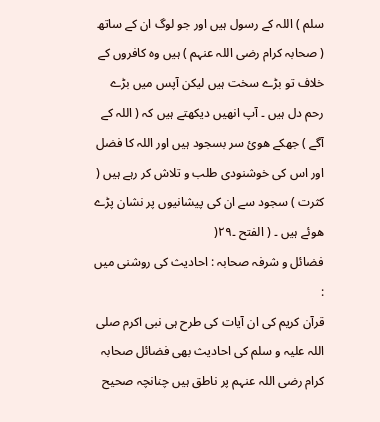سلم ) اللہ کے رسول ہیں اور جو لوگ ان کے ساتھ ( صحابہ کرام رضی اللہ عنہم ) ہیں وہ کافروں کے خلاف تو بڑے سخت ہیں لیکن آپس میں بڑے رحم دل ہیں ۔ آپ انھیں دیکھتے ہیں کہ ( اللہ کے آگے ) جھکے ھویٔ سر بسجود ہیں اور اللہ کا فضل اور اس کی خوشنودی طلب و تلاش کر رہے ہیں ( کثرت ) سجود سے ان کی پیشانیوں پر نشان پڑے ھوئے ہیں ۔ ( الفتح ۔۲۹(
فضائل و شرفہ صحابہ : احادیث کی روشنی میں :
قرآن کریم کی ان آیات کی طرح ہی نبی اکرم صلی اللہ علیہ و سلم کی احادیث بھی فضائل صحابہ کرام رضی اللہ عنہم پر ناطق ہیں چنانچہ صحیح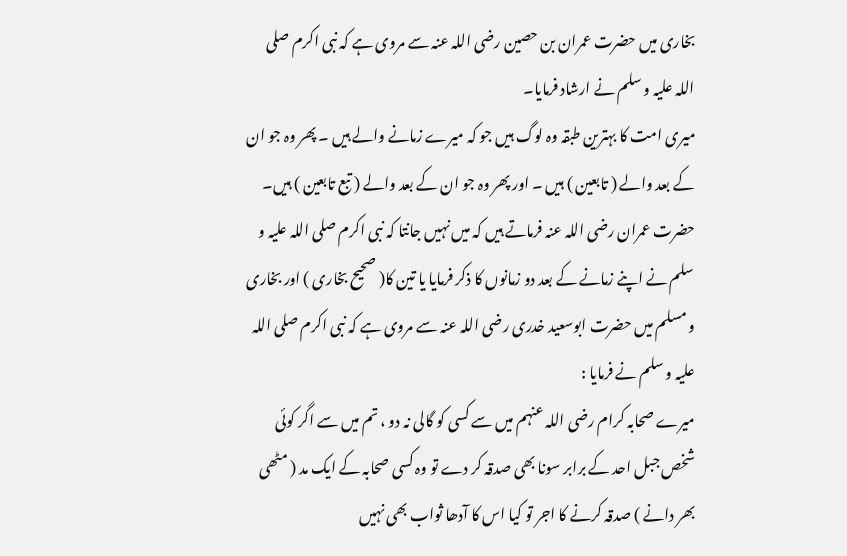بخاری میں حضرت عمران بن حصین رضی اللہ عنہ سے مروی ہے کہ نبی اکرم صلی اللہ علیہ و سلم نے ارشاد فرمایا۔
میری امت کا بہترین طبقہ وہ لوگ ہیں جو کہ میرے زمانے والے ہیں ۔ پھر وہ جو ان کے بعد والے ( تابعین ) ہیں ۔ اور پھر وہ جو ان کے بعد والے ( تبع تابعین ) ہیں۔
حضرت عمران رضی اللہ عنہ فرماتے ہیں کہ میں نہیں جانتا کہ نبی اکرم صلی اللہ علیہ و سلم نے اپنے زمانے کے بعد دو زمانوں کا ذکر فرمایا یا تین کا( صحیح بخاری ) اور بخاری و مسلم میں حضرت ابوسعید خدری رضی اللہ عنہ سے مروی ہے کہ نبی اکرم صلی اللہ علیہ و سلم نے فرمایا :
میرے صحابہ کرام رضی اللہ عنہم میں سے کسی کو گالی نہ دو ، تم میں سے اگر کوئی شخص جبل احد کے برابر سونا بھی صدقہ کر دے تو وہ کسی صحابہ کے ایک مد ( مٹھی بھر دانے ) صدقہ کرنے کا اجر تو کیا اس کا آدھا ثواب بھی نہیں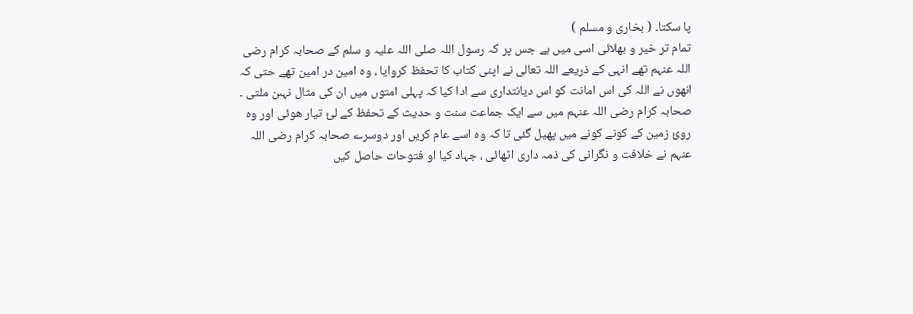پا سکتا۔ ( بخاری و مسلم )
تمام تر خیر و بھلائی اسی میں ہے جس پر کہ رسول اللہ صلی اللہ علیہ و سلم کے صحابہ کرام رضی اللہ عنہم تھے انہی کے ذریعے اللہ تعالی نے اپنی کتاب کا تحفظ کروایا ، وہ امین در امین تھے حتی کہ انھوں نے اللہ کی اس امانت کو اس دیانتداری سے ادا کیا کہ پہلی امتوں میں ان کی مثال نہںن ملتی ۔
صحابہ کرام رضی اللہ عنہم میں سے ایک جماعت سنت و حدیث کے تحفظ کے لیٔ تیار ھوئی اور وہ رویٔ زمین کے کونے کونے میں پھیل گئی تا کہ وہ اسے عام کریں اور دوسرے صحابہ کرام رضی اللہ عنہم نے خلافت و نگرانی کی ذمہ داری اٹھائی ، جہاد کیا او فتوحات حاصل کیں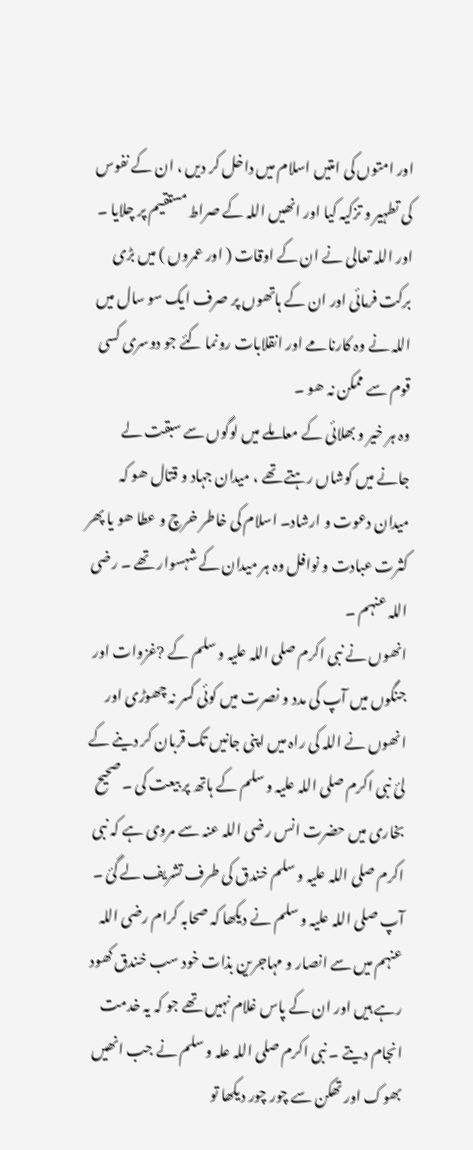اور امتوں کی امتیں اسلام میں داخل کر دیں ، ان کے نفوس کی تطہیر و تزکیہ کیا اور انھیں اللہ کے صراط مستقیم پر چلایا ۔ اور اللہ تعالی نے ان کے اوقات ( اور عمروں ) میں بڑی برکت فرمائی اور ان کے ہاتھوں پر صرف ایک سو سال میں اللہ نے وہ کارنامے اور انقلابات رونما کئے جو دوسری کسی قوم سے ممکن نہ ھو ۔
وہ ہر خیر و بھلائی کے معاملے میں لوگوں سے سبقت لے جانے میں کوشاں رہتے تھے ، میدان جہاد و قتال ھو کہ میدان دعوت و ارشاد۔ اسلام کی خاطر خرچ و عطا ھو یا پھر کثرت عبادت و نوافل وہ ہر میدان کے شہسوار تھے ۔ رضی اللہ عنہم ۔
انھوں نے نبی اکرم صلی اللہ علیہ و سلم کے ?غزوات اور جنگوں میں آپ کی مدد و نصرت میں کوئی کسر نہ چھوڑی اور انھوں نے اللہ کی راہ میں اپنی جانیں تک قربان کر دینے کے لیٔ نبی اکرم صلی اللہ علیہ و سلم کے ہاتھ پر بیعت کی ۔ صحیح بخاری میں حضرت انس رضی اللہ عنہ سے مروی ہے کہ نبی اکرم صلی اللہ علیہ و سلم خندق کی طرف تشریف لے گیٔ ۔ آپ صلی اللہ علیہ و سلم نے دیکھا کہ صحابہ کرام رضی اللہ عنہم میں سے انصار و مہاجرین بذات خود سب خندق کھود رہے ہیں اور ان کے پاس غلام نہیں تھے جو کہ یہ خدمت انجام دیتے ۔ نبی اکرم صلی اللہ علہ و سلم نے جب انھیں بھوک اور تھکن سے چور چور دیکھا تو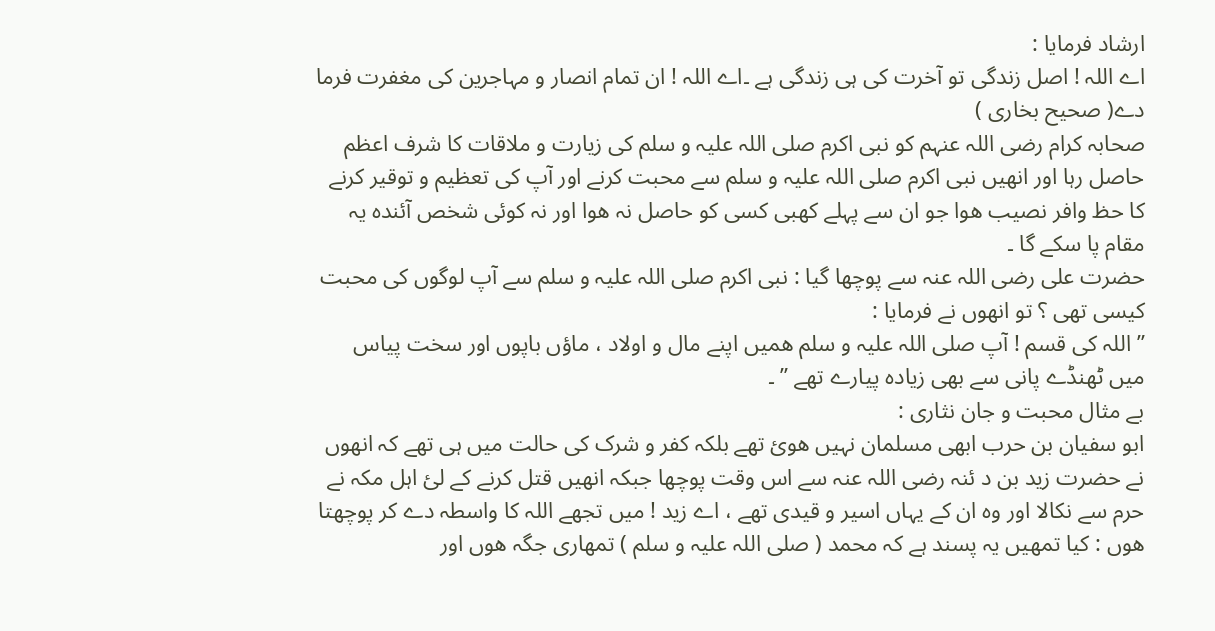ارشاد فرمایا :
اے اللہ ! اصل زندگی تو آخرت کی ہی زندگی ہے ۔اے اللہ ! ان تمام انصار و مہاجرین کی مغفرت فرما دے( صحیح بخاری )
صحابہ کرام رضی اللہ عنہم کو نبی اکرم صلی اللہ علیہ و سلم کی زیارت و ملاقات کا شرف اعظم حاصل رہا اور انھیں نبی اکرم صلی اللہ علیہ و سلم سے محبت کرنے اور آپ کی تعظیم و توقیر کرنے کا حظ وافر نصیب ھوا جو ان سے پہلے کھبی کسی کو حاصل نہ ھوا اور نہ کوئی شخص آئندہ یہ مقام پا سکے گا ۔
حضرت علی رضی اللہ عنہ سے پوچھا گیا : نبی اکرم صلی اللہ علیہ و سلم سے آپ لوگوں کی محبت کیسی تھی ؟ تو انھوں نے فرمایا :
” اللہ کی قسم ! آپ صلی اللہ علیہ و سلم ھمیں اپنے مال و اولاد ، ماؤں باپوں اور سخت پیاس میں ٹھنڈے پانی سے بھی زیادہ پیارے تھے ” ۔
بے مثال محبت و جان نثاری :
ابو سفیان بن حرب ابھی مسلمان نہیں ھویٔ تھے بلکہ کفر و شرک کی حالت میں ہی تھے کہ انھوں نے حضرت زید بن د ئنہ رضی اللہ عنہ سے اس وقت پوچھا جبکہ انھیں قتل کرنے کے لیٔ اہل مکہ نے حرم سے نکالا اور وہ ان کے یہاں اسیر و قیدی تھے ، اے زید ! میں تجھے اللہ کا واسطہ دے کر پوچھتا ھوں : کیا تمھیں یہ پسند ہے کہ محمد ( صلی اللہ علیہ و سلم ) تمھاری جگہ ھوں اور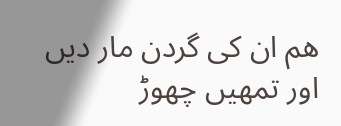ھم ان کی گردن مار دیں اور تمھیں چھوڑ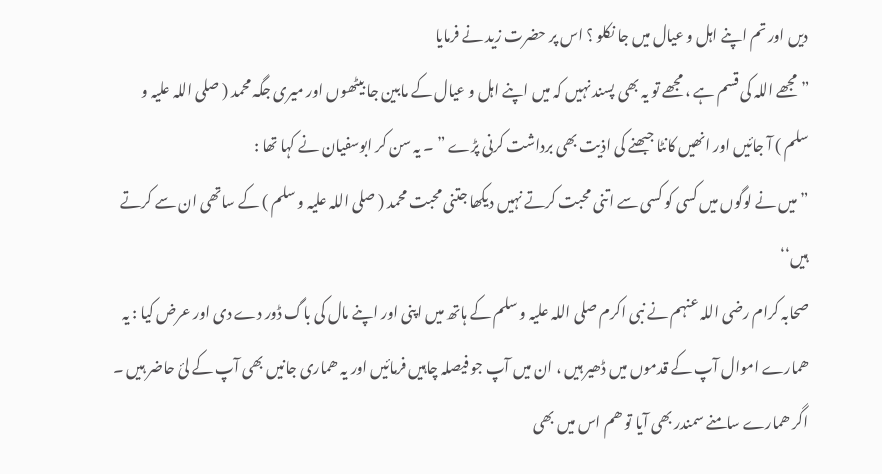دیں اور تم اپنے اہل و عیال میں جا نکلو ؟ اس پر حضرت زید نے فرمایا
” مجھے اللہ کی قسم ہے ، مجھے تو یہ بھی پسند نہیں کہ میں اپنے اہل و عیال کے مابین جا بیٹھوں اور میری جگہ محمد ( صلی اللہ علیہ و سلم ) آ جائیں اور انھیں کانٹا جبھنے کی اذیت بھی برداشت کرنی پڑے ” ۔ یہ سن کر ابوسفیان نے کہا تھا :
” میں نے لوگوں میں کسی کو کسی سے اتنی محبت کرتے نہیں دیکھا جتنی محبت محمد ( صلی اللہ علیہ و سلم ) کے ساتھی ان سے کرتے ہیں‘‘
صحابہ کرام رضی اللہ عنہم نے نبی اکرم صلی اللہ علیہ و سلم کے ہاتھ میں اپنی اور اپنے مال کی باگ ڈور دے دی اور عرض کیا : یہ ھمارے اموال آپ کے قدموں میں ڈھیر ہیں ، ان میں آپ جو فیصلہ چاہیں فرمائیں اور یہ ھماری جانیں بھی آپ کے لیٔ حاضر ہیں ۔ اگر ھمارے سامنے سمندر بھی آیا تو ھم اس میں بھی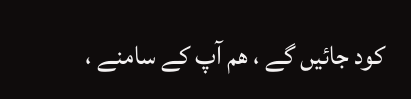کود جائیں گے ، ھم آپ کے سامنے ،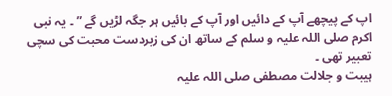اپ کے پیچھے آپ کے دائیں اور آپ کے بائیں ہر جگہ لڑیں گے ” ۔ یہ نبی اکرم صلی اللہ علیہ و سلم کے ساتھ ان کی زبردست محبت کی سچی تعبیر تھی ۔
ہیبت و جلالت مصطفی صلی اللہ علیہ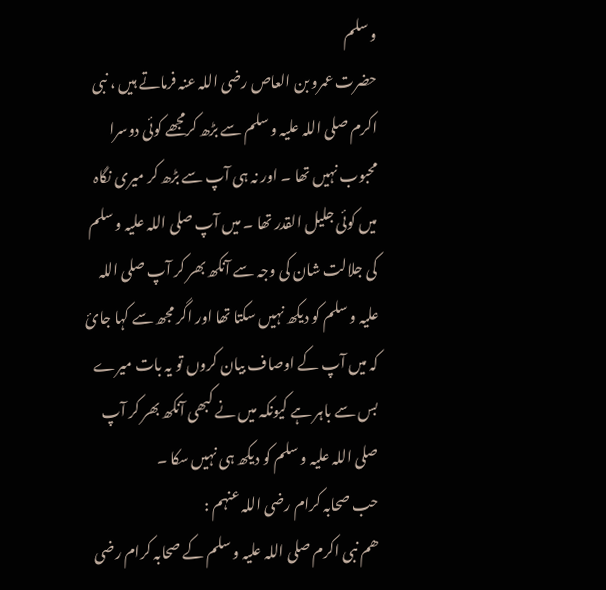و سلم
حضرت عمرو بن العاص رضی اللہ عنہ فرماتے ہیں ، نبی اکرم صلی اللہ علیہ و سلم سے بڑھ کرمجھے کوئی دوسرا محبوب نہیں تھا ۔ اور نہ ہی آپ سے بڑھ کر میری نگاہ میں کوئی جلیل القدر تھا ۔ میں آپ صلی اللہ علیہ و سلم کی جلالت شان کی وجہ سے آنکھ بھر کر آپ صلی اللہ علیہ و سلم کو دیکھ نہیں سکتا تھا اور اگر مجھ سے کہا جایٔ کہ میں آپ کے اوصاف بیان کروں تو یہ بات میرے بس سے باہر ہے کیونکہ میں نے کبھی آنکھ بھر کر آپ صلی اللہ علیہ و سلم کو دیکھ ہی نہیں سکا ۔
حب صحابہ کرام رضی اللہ عنہم :
ھم نبی اکرم صلی اللہ علیہ و سلم کے صحابہ کرام رضی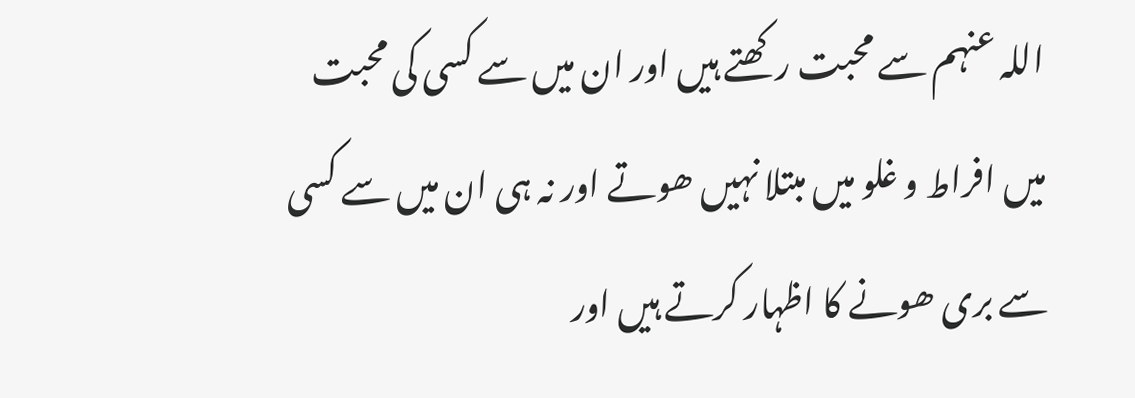اللہ عنہم سے محبت رکھتے ہیں اور ان میں سے کسی کی محبت میں افراط و غلو میں مبتلا نہیں ھوتے اور نہ ہی ان میں سے کسی سے بری ھونے کا اظہار کرتے ہیں اور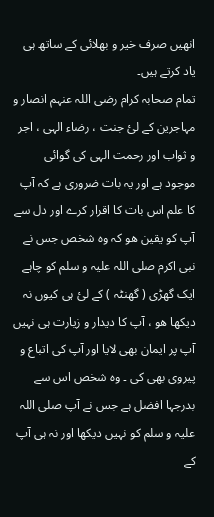انھیں صرف خیر و بھلائی کے ساتھ ہی یاد کرتے ہیں۔
تمام صحابہ کرام رضی اللہ عنہم انصار و مہاجرین کے لیٔ جنت ، رضاء الہی ، اجر و ثواب اور رحمت الہی کی گوائی موجود ہے اور یہ بات ضروری ہے کہ آپ کا علم اس بات کا اقرار کرے اور دل سے آپ کو یقین ھو کہ وہ شخص جس نے نبی اکرم صلی اللہ علیہ و سلم کو چاہے ایک گھڑی ( گھنٹہ ) کے لیٔ ہی کیوں نہ دیکھا ھو ، آپ کا دیدار و زیارت ہی نہیں آپ پر ایمان بھی لایا اور آپ کی اتباع و پیروی بھی کی ۔ وہ شخص اس سے بدرجہا افضل ہے جس نے آپ صلی اللہ علیہ و سلم کو نہیں دیکھا اور نہ ہی آپ کے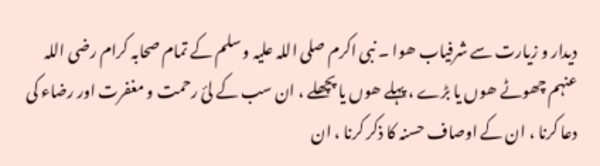دیدار و زیارت سے شرفیاب ھوا ۔ نبی اکرم صلی اللہ علیہ و سلم کے تمام صحابہ کرام رضی اللہ عنہم چھوٹے ھوں یا بڑے ، پہلے ھوں یا پچھلے ، ان سب کے لیٔ رحمت و مغفرت اور رضاء کی دعا کرنا ، ان کے اوصاف حسنہ کا ذکر کرنا ، ان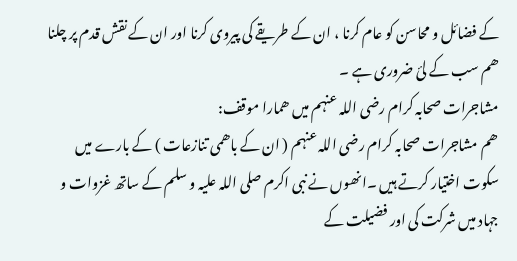کے فضائل و محاسن کو عام کرنا ، ان کے طریقے کی پیروی کرنا اور ان کے نقش قدم پر چلنا ھم سب کے لیٔ ضروری ہے ۔
مشاجرات صحابہ کرام رضی اللہ عنہم میں ھمارا موقف:
ھم مشاجرات صحابہ کرام رضی اللہ عنہم ( ان کے باھمی تنازعات ) کے بارے میں سکوت اختیار کرتے ہیں ۔انھوں نے نبی اکرم صلی اللہ علیہ و سلم کے ساتھ غزوات و جہاد میں شرکت کی اور فضیلت کے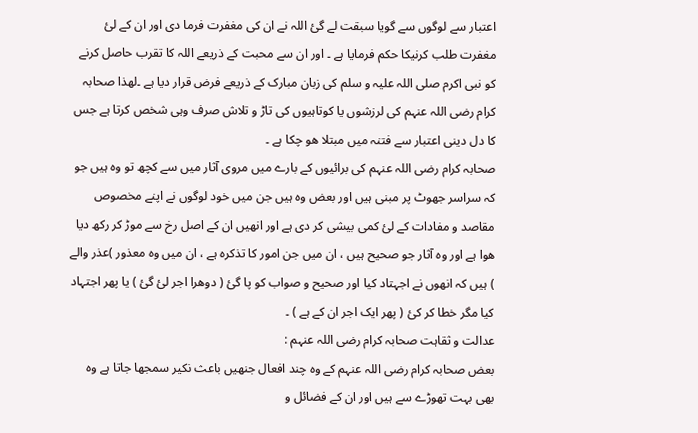اعتبار سے لوگوں سے گویا سبقت لے گیٔ اللہ نے ان کی مغفرت فرما دی اور ان کے لیٔ مغفرت طلب کرنیکا حکم فرمایا ہے ۔ اور ان سے محبت کے ذریعے اللہ کا تقرب حاصل کرنے کو نبی اکرم صلی اللہ علیہ و سلم کی زبان مبارک کے ذریعے فرض قرار دیا ہے ۔لھذا صحابہ کرام رضی اللہ عنہم کی لرزشوں یا کوتاہیوں کی تاڑ و تلاش صرف وہی شخص کرتا ہے جس کا دل دینی اعتبار سے فتنہ میں مبتلا ھو چکا ہے ۔
صحابہ کرام رضی اللہ عنہم کی برائیوں کے بارے میں مروی آثار میں سے کچھ تو وہ ہیں جو کہ سراسر جھوٹ پر مبنی ہیں اور بعض وہ ہیں جن میں خود لوگوں نے اپنے مخصوص مقاصد و مفادات کے لیٔ کمی بیشی کر دی ہے اور انھیں ان کے اصل رخ سے موڑ کر رکھ دیا ھوا ہے اور وہ آثار جو صحیح ہیں ، ان میں جن امور کا تذکرہ ہے ، ان میں وہ معذور )عذر والے ) ہیں کہ انھوں نے اجہتاد کیا اور صحیح و صواب کو پا گیٔ ( دوھرا اجر لیٔ گیٔ ) یا پھر اجتہاد کیا مگر خطا کر کیٔ ( پھر ایک اجر ان کے ہے ) ۔
عدالت و ثقاہت صحابہ کرام رضی اللہ عنہم :
بعض صحابہ کرام رضی اللہ عنہم کے وہ چند افعال جنھیں باعث نکیر سمجھا جاتا ہے وہ بھی بہت تھوڑے سے ہیں اور ان کے فضائل و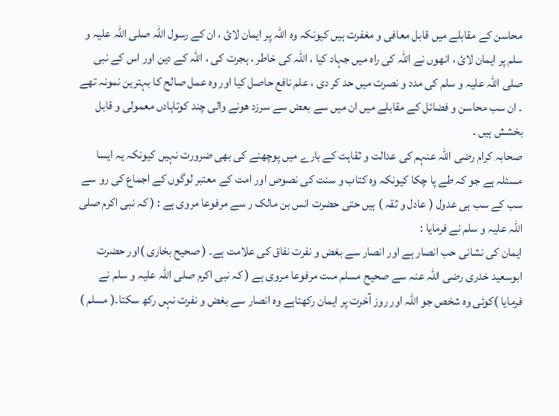محاسن کے مقابلے میں قابل معافی و مغفرت ہیں کیونکہ وہ اللہ پر ایمان لایٔ ، ان کے رسول اللہ صلی اللہ علیہ و سلم پر ایمان لایٔ ، انھوں نے اللہ کی راہ میں جہاد کیا ، اللہ کی خاطر ، ہجرت کی ، اللہ کے دین اور اس کے نبی صلی اللہ علیہ و سلم کی مدد و نصرت میں حد کر دی ، علم نافع حاصل کیا اور وہ عمل صالح کا بہترین نمونہ تھے ۔ ان سب محاسن و فضائل کے مقابلے میں ان میں سے بعض سے سرزد ھونے والی چند کوتاہادں معمولی و قابل بخشش ہیں ۔
صحابہ کرام رضی اللہ عنہم کی عدالت و ثقاہت کے بارے میں پوچھنے کی بھی ضرورت نہیں کیونکہ یہ ایسا مسئلہ ہے جو کہ طے پا چکا کیونکہ وہ کتاب و سنت کی نصوص اور امت کے معتبر لوگوں کے اجماع کی رو سے سب کے سب ہی عدول ( عادل و ثقہ ) ہیں حتی حضرت انس بن مالک ر سے مرفوعا مروی ہے : ( کہ نبی اکرم صلی اللہ علیہ و سلم نے فرمایا :
ایمان کی نشانی حب انصار ہے اور انصار سے بغض و نفرت نفاق کی علامت ہے۔ ( صحیح بخاری )اور حضرت ابوسعید خدری رضی اللہ عنہ سے صحیح مسلم مںت مرفوعا مروی ہے ( کہ نبی اکرم صلی اللہ علیہ و سلم نے فرمایا )کوئی وہ شخص جو اللہ اور روز آخرت پر ایمان رکھتاہے وہ انصار سے بغض و نفرت نہں رکھ سکتا۔( مسلم )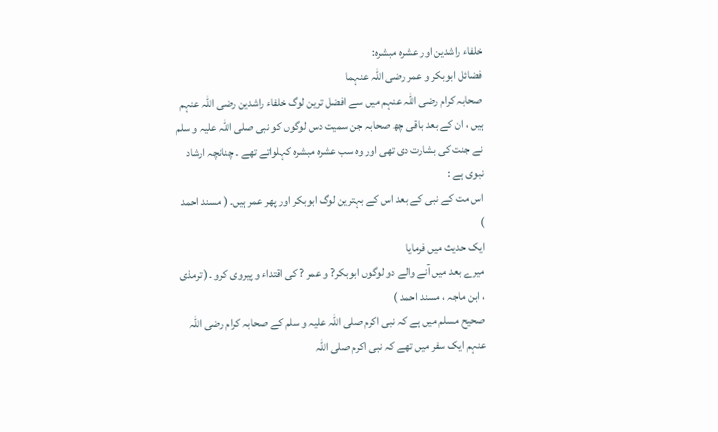خلفاء راشدین اور عشرہ مبشرہ:
فضائل ابوبکر و عمر رضی اللہ عنہما
صحابہ کرام رضی اللہ عنہم میں سے افضل ترین لوگ خلفاء راشدین رضی اللہ عنہم ہیں ، ان کے بعد باقی چھ صحابہ جن سمیت دس لوگوں کو نبی صلی اللہ علیہ و سلم نے جنت کی بشارت دی تھی اور وہ سب عشرہ مبشرہ کہلواتے تھے ۔ چنانچہ ارشاد نبوی ہے :
اس مت کے نبی کے بعد اس کے بہترین لوگ ابوبکر اور پھر عمر ہیں۔ ( مسند احمد )
ایک حدیث میں فرمایا
میرے بعد میں آنے والے دو لوگوں ابوبکر? و عمر ? کی اقتداء و پیروی کرو ۔( ترمذی ، ابن ماجہ ، مسند احمد )
صحیح مسلم میں ہے کہ نبی اکرم صلی اللہ علیہ و سلم کے صحابہ کرام رضی اللہ عنہم ایک سفر میں تھے کہ نبی اکرم صلی اللہ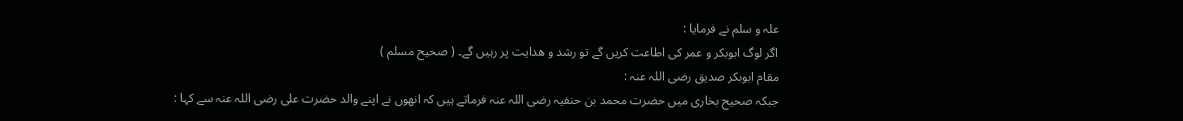علہ و سلم نے فرمایا :
اگر لوگ ابوبکر و عمر کی اطاعت کریں گے تو رشد و ھدایت پر رہیں گے۔ ( صحیح مسلم )
مقام ابوبکر صدیق رضی اللہ عنہ :
جبکہ صحیح بخاری میں حضرت محمد بن حنفیہ رضی اللہ عنہ فرماتے ہیں کہ انھوں نے اپنے والد حضرت علی رضی اللہ عنہ سے کہا :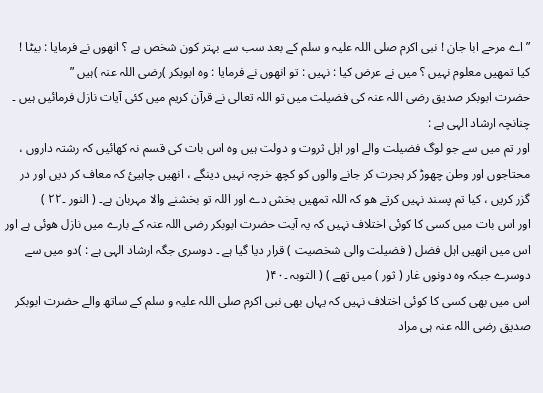” اے مرحے ابا جان ! نبی اکرم صلی اللہ علیہ و سلم کے بعد سب سے بہتر کون شخص ہے ؟ انھوں نے فرمایا : بیٹا ! کیا تمھیں معلوم نہیں ؟ میں نے عرض کیا : نہیں : تو انھوں نے فرمایا : وہ ابوبکر )رضی اللہ عنہ )ہیں ”
حضرت ابوبکر صدیق رضی اللہ عنہ کی فضیلت میں تو اللہ تعالی نے قرآن کریم میں کئی آیات نازل فرمائیں ہیں ۔ چنانچہ ارشاد الہی ہے :
اور تم میں سے جو لوگ فضیلت والے اور اہل ثروت و دولت ہیں وہ اس بات کی قسم نہ کھائیں کہ رشتہ داروں ، محتاجوں اور وطن چھوڑ کر ہجرت کر جانے والوں کو کچھ خرچہ نہیں دینگے ، انھیں چاہییٔ کہ معاف کر دیں اور در گزر کریں ، کیا تم پسند نہیں کرتے ھو کہ اللہ تمھیں بخش دے اور اللہ تو بخشنے والا مہربان ہے۔ ( النور ۔۲۲ )
اور اس بات میں کسی کا کوئی اختلاف نہیں کہ یہ آیت حضرت ابوبکر رضی اللہ عنہ کے بارے میں نازل ھوئی ہے اور اس میں انھیں اہل فضل ( فضیلت والی شخصیت ) قرار دیا گیا ہے ۔ دوسری جگہ ارشاد الہی ہے : )دو میں سے دوسرے جبکہ وہ دونوں غار ( ثور ) میں تھے ) ( التوبہ ۔۴۰(
اس میں بھی کسی کا کوئی اختلاف نہیں کہ یہاں بھی نبی اکرم صلی اللہ علیہ و سلم کے ساتھ والے حضرت ابوبکر صدیق رضی اللہ عنہ ہی مراد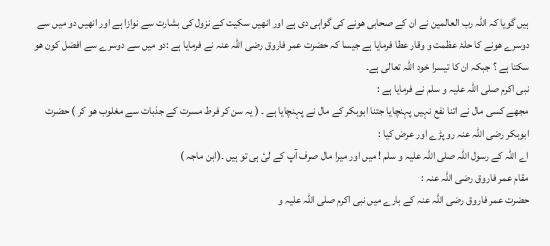ہیں گویا کہ اللہ رب العالمین نے ان کے صحابی ھونے کی گواہی دی ہے اور انھیں سکیت کے نزول کی بشارت سے نوازا ہے اور انھیں دو میں سے دوسرے ھونے کا حلۂ عظمت و وقار عطا فرمایا ہے جیسا کہ حضرت عمر فاروق رضی اللہ عنہ نے فرمایا ہے :دو میں سے دوسرے سے افضل کون ھو سکتا ہے ؟ جبکہ ان کا تیسرا خود اللہ تعالی ہے۔
نبی اکرم صلی اللہ علیہ و سلم نے فرمایا ہے :
مجھے کسی مال نے اتنا نفع نہیں پہنچایا جتنا ابوبکر کے مال نے پہنچایا ہے ۔ ( یہ سن کر فرط مسرت کے جذبات سے مغلوب ھو کر ) حضرت ابوبکر رضی اللہ عنہ رو پڑے اور عرض کیا :
اے اللہ کے رسول اللہ صلی اللہ علیہ و سلم ! میں اور میرا مال صرف آپ کے لیٔ ہی تو ہیں ۔(ابن ماجہ )
مقام عمر فاروق رضی اللہ عنہ :
حضرت عمر فاروق رضی اللہ عنہ کے بارے میں نبی اکرم صلی اللہ علیہ و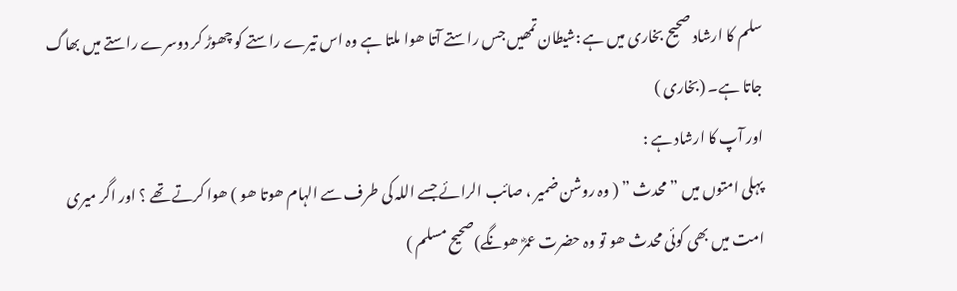سلم کا ارشاد صحیح بخاری میں ہے :شیطان تمھیں جس راستے آتا ھوا ملتا ہے وہ اس تیرے راستے کو چھوڑ کر دوسرے راستے میں بھاگ جاتا ہے۔ (بخاری )
اور آپ کا ارشاد ہے :
پہلی امتوں میں ” محدث ” ( وہ روشن ضمیر ، صائب الرائے جسے اللہ کی طرف سے الہام ھوتا ھو ) ھوا کرتے تھے ؟ اور اگر میری امت میں بھی کوئی محدث ھو تو وہ حضرت عمرؓ ھونگے)صحیح مسلم )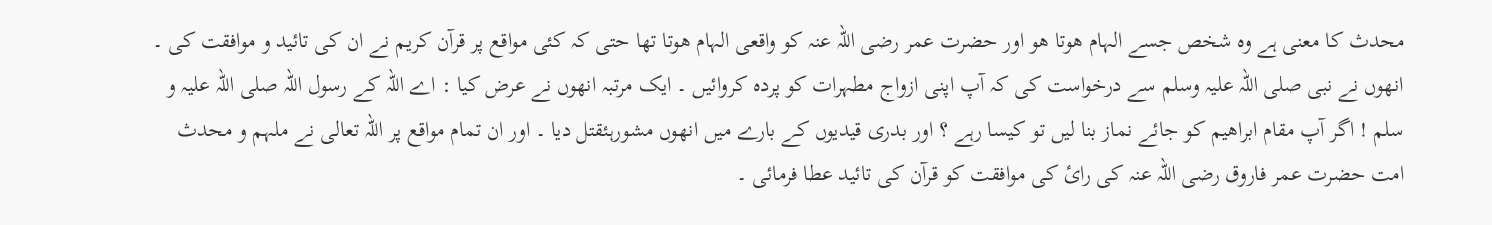محدث کا معنی ہے وہ شخص جسے الہام ھوتا ھو اور حضرت عمر رضی اللہ عنہ کو واقعی الہام ھوتا تھا حتی کہ کئی مواقع پر قرآن کریم نے ان کی تائید و موافقت کی ۔ انھوں نے نبی صلی اللہ علیہ وسلم سے درخواست کی کہ آپ اپنی ازواج مطہرات کو پردہ کروائیں ۔ ایک مرتبہ انھوں نے عرض کیا : اے اللہ کے رسول اللہ صلی اللہ علیہ و سلم ! اگر آپ مقام ابراھیم کو جائے نماز بنا لیں تو کیسا رہے ؟ اور بدری قیدیوں کے بارے میں انھوں مشورہئقتل دیا ۔ اور ان تمام مواقع پر اللہ تعالی نے ملہم و محدث امت حضرت عمر فاروق رضی اللہ عنہ کی رایٔ کی موافقت کو قرآن کی تائید عطا فرمائی ۔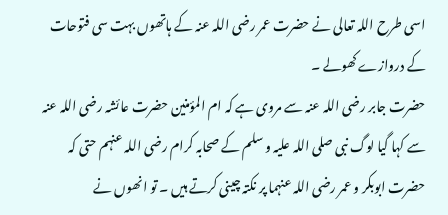اسی طرح اللہ تعالی نے حضرت عمر رضی اللہ عنہ کے ہاتھوں بہت سی فتوحات کے دروازے کھولے ۔
حضرت جابر رضی اللہ عنہ سے مروی ہے کہ ام المؤمنین حضرت عائشہ رضی اللہ عنہ سے کہا گیا لوگ نبی صلی اللہ علیہ و سلم کے صحابہ کرام رضی اللہ عنہم حتی کہ حضرت ابوبکر و عمر رضی اللہ عنہما پر نکتہ چینی کرتے ہیں ۔ تو انھوں نے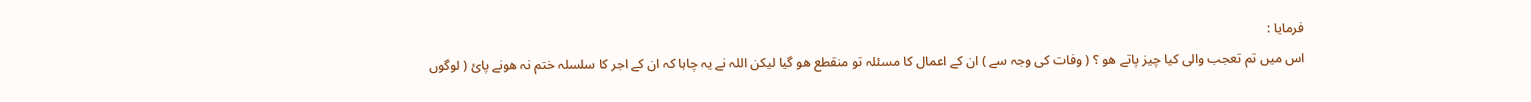فرمایا :
اس میں تم تعجب والی کیا چیز پاتے ھو ؟ ( وفات کی وجہ سے ) ان کے اعمال کا مسئلہ تو منقطع ھو گیا لیکن اللہ نے یہ چاہا کہ ان کے اجر کا سلسلہ ختم نہ ھونے پایٔ ( لوگوں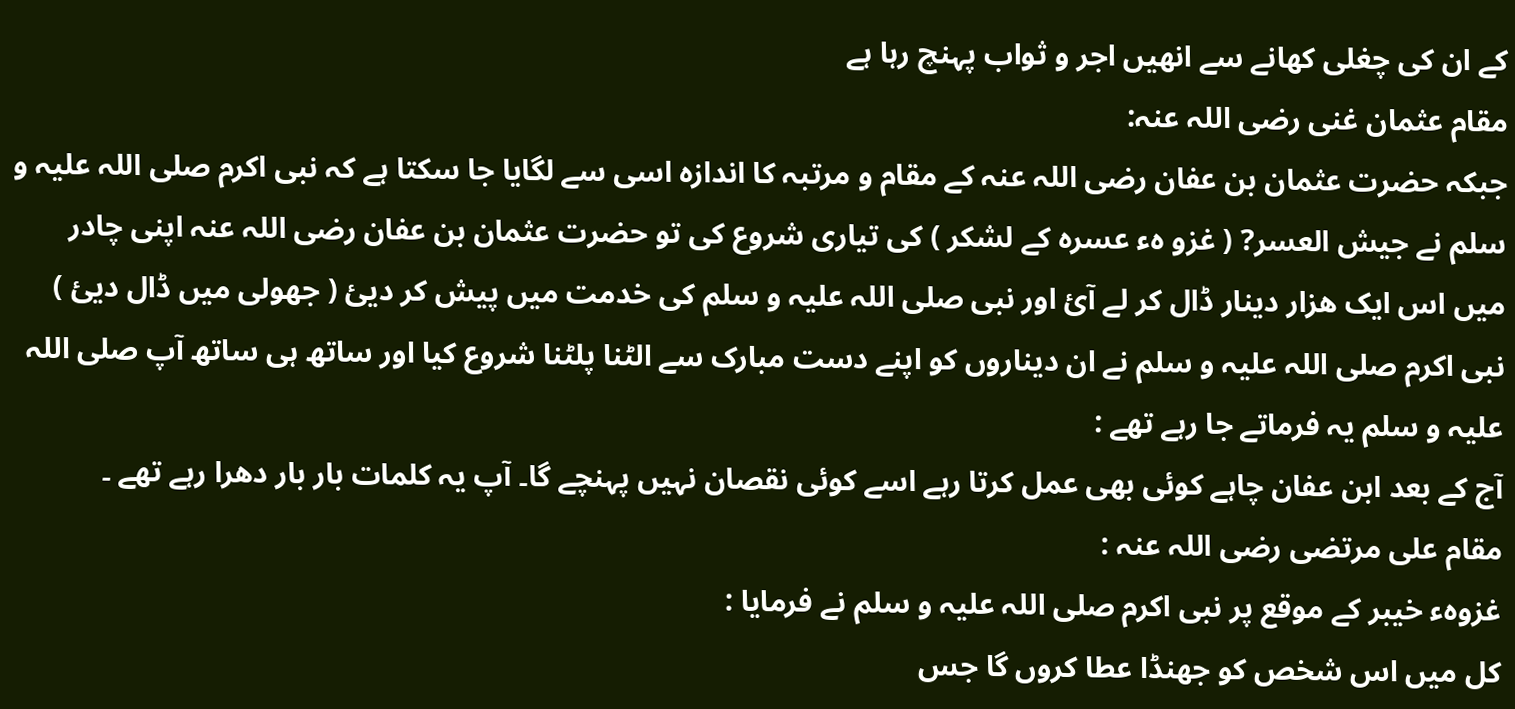کے ان کی چغلی کھانے سے انھیں اجر و ثواب پہنچ رہا ہے
مقام عثمان غنی رضی اللہ عنہ:
جبکہ حضرت عثمان بن عفان رضی اللہ عنہ کے مقام و مرتبہ کا اندازہ اسی سے لگایا جا سکتا ہے کہ نبی اکرم صلی اللہ علیہ و سلم نے جیش العسر? ( غزو ہء عسرہ کے لشکر ) کی تیاری شروع کی تو حضرت عثمان بن عفان رضی اللہ عنہ اپنی چادر میں اس ایک ھزار دینار ڈال کر لے آیٔ اور نبی صلی اللہ علیہ و سلم کی خدمت میں پیش کر دییٔ ( جھولی میں ڈال دییٔ ) نبی اکرم صلی اللہ علیہ و سلم نے ان دیناروں کو اپنے دست مبارک سے الٹنا پلٹنا شروع کیا اور ساتھ ہی ساتھ آپ صلی اللہ علیہ و سلم یہ فرماتے جا رہے تھے :
آج کے بعد ابن عفان چاہے کوئی بھی عمل کرتا رہے اسے کوئی نقصان نہیں پہنچے گا۔ آپ یہ کلمات بار بار دھرا رہے تھے ۔
مقام علی مرتضی رضی اللہ عنہ :
غزوہء خیبر کے موقع پر نبی اکرم صلی اللہ علیہ و سلم نے فرمایا :
کل میں اس شخص کو جھنڈا عطا کروں گا جس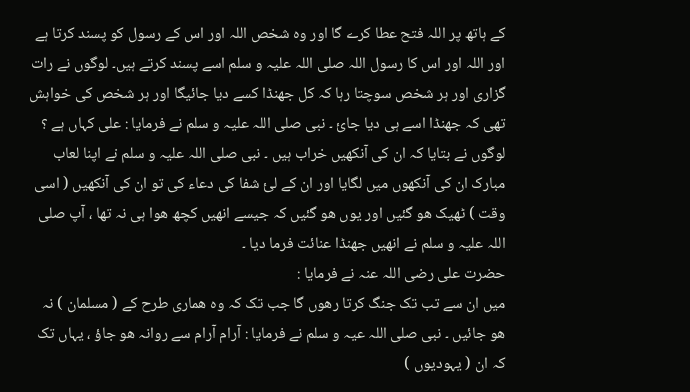کے ہاتھ پر اللہ فتح عطا کرے گا اور وہ شخص اللہ اور اس کے رسول کو پسند کرتا ہے اور اللہ اور اس کا رسول اللہ صلی اللہ علیہ و سلم اسے پسند کرتے ہیں۔ لوگوں نے رات گزاری اور ہر شخص سوچتا رہا کہ کل جھنڈا کسے دیا جائیگا اور ہر شخص کی خواہش تھی کہ جھنڈا اسے ہی دیا جایٔ ۔ نبی صلی اللہ علیہ و سلم نے فرمایا : علی کہاں ہے ؟ لوگوں نے بتایا کہ ان کی آنکھیں خراب ہیں ۔ نبی صلی اللہ علیہ و سلم نے اپنا لعاب مبارک ان کی آنکھوں میں لگایا اور ان کے لیٔ شفا کی دعاء کی تو ان کی آنکھیں ( اسی وقت ) ٹھیک ھو گئیں اور یوں ھو گئیں کہ جیسے انھیں کچھ ھوا ہی نہ تھا ، آپ صلی اللہ علیہ و سلم نے انھیں جھنڈا عنائت فرما دیا ۔
حضرت علی رضی اللہ عنہ نے فرمایا :
میں ان سے تب تک جنگ کرتا رھوں گا جب تک کہ وہ ھماری طرح کے ( مسلمان ) نہ ھو جائیں ۔ نبی صلی اللہ عیہ و سلم نے فرمایا : آرام آرام سے روانہ ھو جاؤ ، یہاں تک کہ ان ( یہودیوں )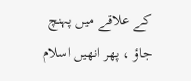کے علاقے میں پہنچ جاؤ ، پھر انھیں اسلام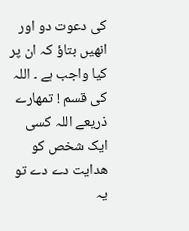کی دعوت دو اور انھیں بتاؤ کہ ان پر کیا واجب ہے ۔ اللہ کی قسم ! تمھارے ذریعے اللہ کسی ایک شخص کو ھدایت دے دے تو یہ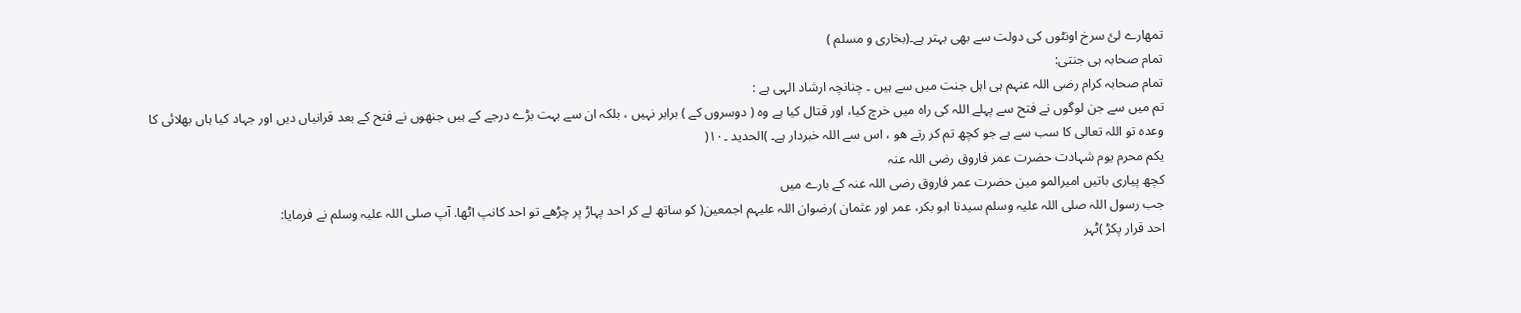تمھارے لیٔ سرخ اونٹوں کی دولت سے بھی بہتر ہے۔(بخاری و مسلم )
تمام صحابہ ہی جنتی:
تمام صحابہ کرام رضی اللہ عنہم ہی اہل جنت میں سے ہیں ۔ چنانچہ ارشاد الہی ہے :
تم میں سے جن لوگوں نے فتح سے پہلے اللہ کی راہ میں خرچ کیا، اور قتال کیا ہے وہ ( دوسروں کے ) برابر نہیں ، بلکہ ان سے بہت بڑے درجے کے ہیں جنھوں نے فتح کے بعد قرانیاں دیں اور جہاد کیا ہاں بھلائی کا وعدہ تو اللہ تعالی کا سب سے ہے جو کچھ تم کر رتے ھو ، اس سے اللہ خبردار ہے۔ )الحدید ۔۱۰(
یکم محرم یوم شہادت حضرت عمر فاروق رضی اللہ عنہ
کچھ پیاری باتیں امیرالمو مین حضرت عمر فاروق رضی اللہ عنہ کے بارے میں
جب رسول اللہ صلی اللہ علیہ وسلم سیدنا ابو بکر، عمر اور عثمان )رضوان اللہ علیہم اجمعین( کو ساتھ لے کر احد پہاڑ پر چڑھے تو احد کانپ اٹھا. آپ صلی اللہ علیہ وسلم نے فرمایا:
احد قرار پکڑ )ٹہر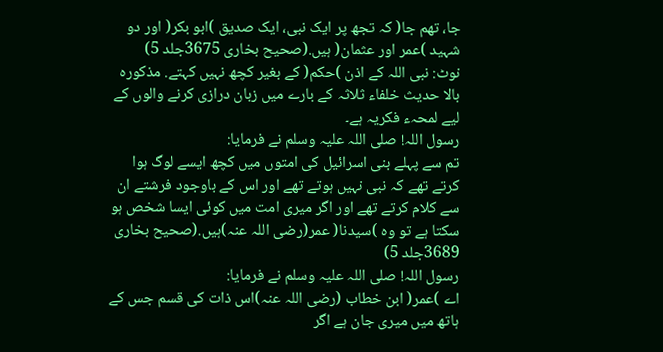جا، تھم جا( کہ تجھ پر ایک نبی، ایک صدیق )ابو بکر( اور دو شہید )عمر اور عثمان( ہیں.(صحیح بخاری 3675جلد 5)
نوٹ: نبی اللہ کے اذن )حکم( کے بغیر کچھ نہیں کہتے. مذکورہ بالا حدیث خلفاء ثلاثہ کے بارے میں زبان درازی کرنے والوں کے لیے لمحہء فکریہ ہے۔
رسول اللہ! صلی اللہ علیہ وسلم نے فرمایا:
تم سے پہلے بنی اسرائیل کی امتوں میں کچھ ایسے لوگ ہوا کرتے تھے کہ نبی نہیں ہوتے تھے اور اس کے باوجود فرشتے ان سے کلام کرتے تھے اور اگر میری امت میں کوئی ایسا شخص ہو سکتا ہے تو وہ )سیدنا( عمر(رضی اللہ عنہ)ہیں.(صحیح بخاری 3689جلد 5)
رسول اللہ! صلی اللہ علیہ وسلم نے فرمایا:
اے )عمر( ابن خطاب (رضی اللہ عنہ)اس ذات کی قسم جس کے ہاتھ میں میری جان ہے اگر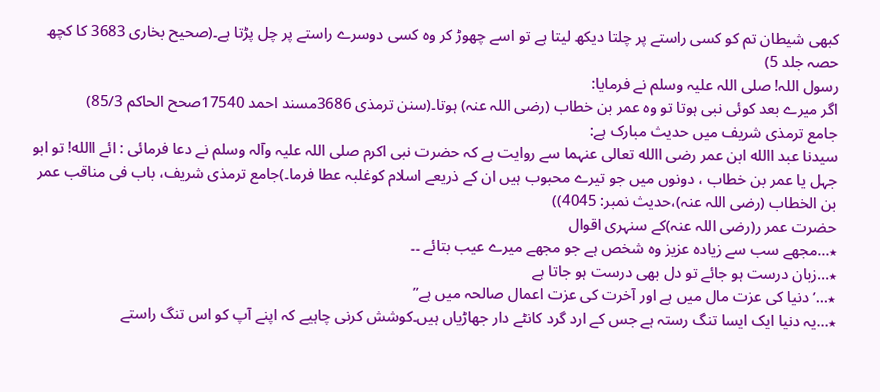کبھی شیطان تم کو کسی راستے پر چلتا دیکھ لیتا ہے تو اسے چھوڑ کر وہ کسی دوسرے راستے پر چل پڑتا ہے۔(صحیح بخاری 3683 کا کچھ حصہ جلد 5)
رسول اللہ! صلی اللہ علیہ وسلم نے فرمایا:
اگر میرے بعد کوئی نبی ہوتا تو وہ عمر بن خطاب (رضی اللہ عنہ) ہوتا۔(سنن ترمذی 3686مسند احمد 17540صحح الحاکم 85/3)
جامع ترمذی شریف میں حدیث مبارک ہے:
سیدنا عبد االله ابن عمر رضی االله تعالی عنہما سے روایت ہے کہ حضرت نبی اکرم صلی اللہ علیہ وآلہ وسلم نے دعا فرمائی : ائے االله! تو ابو جہل یا عمر بن خطاب ، دونوں میں جو تیرے محبوب ہیں ان کے ذریعے اسلام کوغلبہ عطا فرما۔)جامع ترمذی شریف، باب فی مناقب عمر بن الخطاب (رضی اللہ عنہ)،حدیث نمبر: 4045))
حضرت عمر ر(رضی اللہ عنہ)کے سنہری اقوال
٭…مجھے سب سے زیادہ عزیز وہ شخص ہے جو مجھے میرے عیب بتائے ۔۔
٭…زبان درست ہو جائے تو دل بھی درست ہو جاتا ہے
٭…’دنیا کی عزت مال میں ہے اور آخرت کی عزت اعمال صالحہ میں ہے”
٭…یہ دنیا ایک ایسا تنگ رستہ ہے جس کے ارد گرد کانٹے دار جھاڑیاں ہیں۔کوشش کرنی چاہیے کہ اپنے آپ کو اس تنگ راستے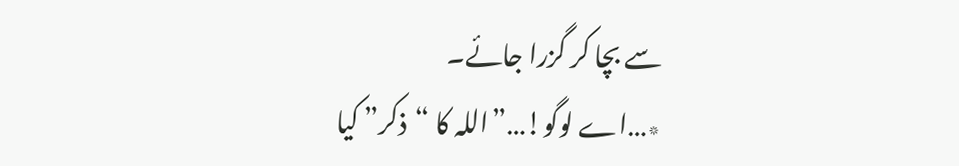سے بچا کر گزرا جائے۔
٭…اے لوگو!…”اللہ کا “ذکر” کیا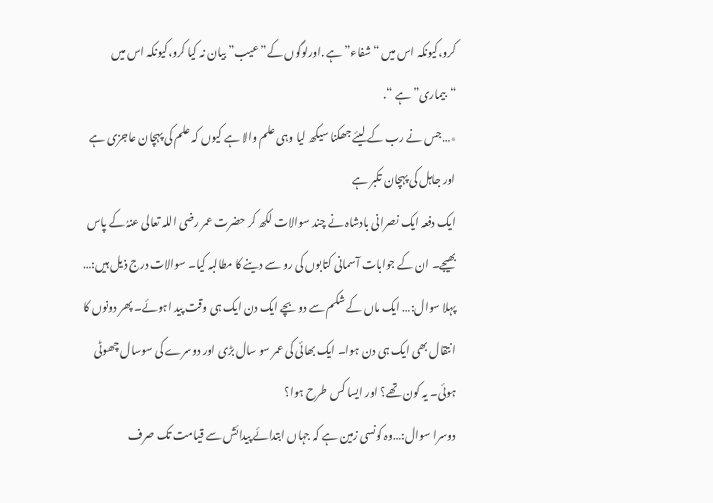کرو،کیونکہ اس میں “شفاء” ہے .اورلوگوں کے”عیب” بیان نہ کیا کرو،کیونکہ اس میں “بیماری” ہے “.
٭…جس نے رب کے لیئے جھکنا سیکھ لیا وہی علم والا ہے کیوں کہ علم کی پہچان عاجزی ہے اور جاہل کی پہچان تکبر ہے
ایک دفعہ ایک نصرانی بادشاہ نے چند سوالات لکھ کر حضرت عمر رضی اللہ تعالی عنہُ کے پاس بھیجے۔ ان کے جوابات آسمانی کتابوں کی رو سے دینے کا مطالبہ کیا۔ سوالات درج ذیل ہیں:…
پہلا سوال:… ایک ماں کے شکم سے دو بچے ایک دن ایک ہی وقت پید اہوئے۔ پھر دونوں کا انتقال بھی ایک ہی دن ہوا۔ ایک بھائی کی عمر سو سال بڑی اور دوسرے کی سوسال چھوٹی ہوئی۔ یہ کون تھے؟ اور ایسا کس طرح ہوا؟
دوسرا سوال:…وہ کونسی زمین ہے کہ جہاں ابتدائے پیدائش سے قیامت تک صرف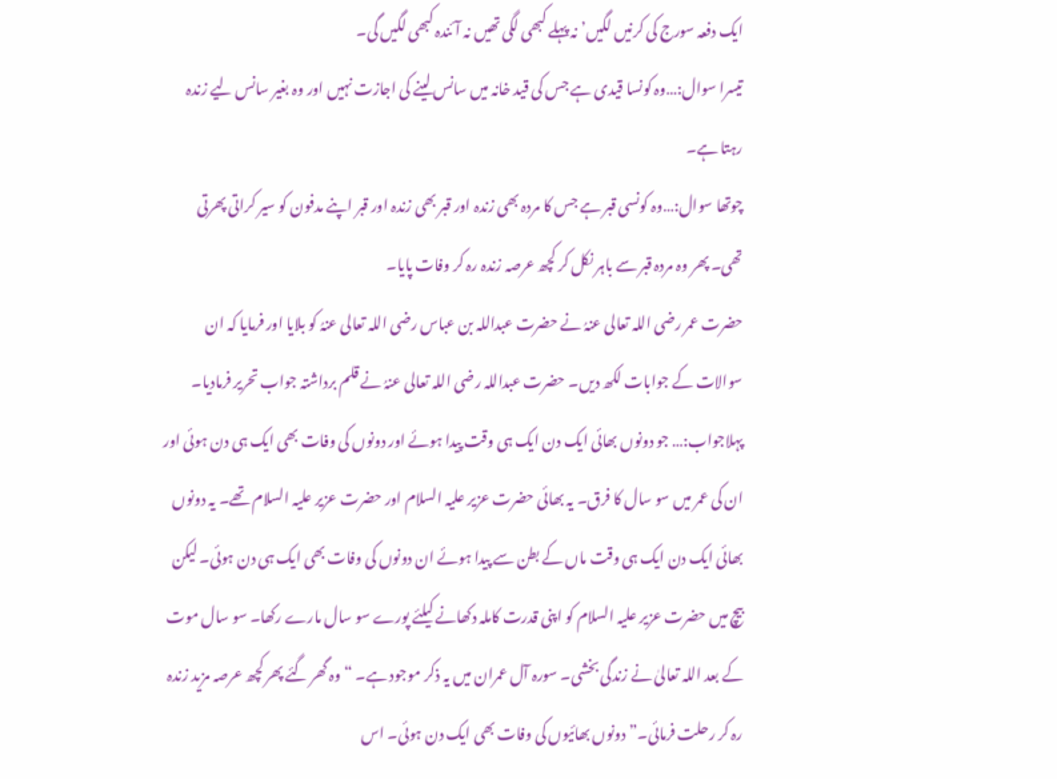ایک دفعہ سورج کی کرنیں لگیں’ نہ پہلے کبھی لگی تھیں نہ آئندہ کبھی لگیں گی۔
تیسرا سوال:…وہ کونسا قیدی ہے جس کی قید خانہ میں سانس لینے کی اجازت نہیں اور وہ بغیر سانس لیے زندہ رہتا ہے۔
چوتھا سوال:…وہ کونسی قبر ہے جس کا مردہ بھی زندہ اور قبر بھی زندہ اور قبر اپنے مدفون کو سیر کراتی پھرتی تھی۔ پھر وہ مردہ قبر سے باہر نکل کر کچھ عرصہ زندہ رہ کر وفات پایا۔
حضرت عمر رضی اللہ تعالی عنہُ نے حضرت عبداللہ بن عباس رضی اللہ تعالی عنہُ کو بلایا اور فرمایا کہ ان سوالات کے جوابات لکھ دیں۔ حضرت عبداللہ رضی اللہ تعالی عنہُ نے قلم برداشتہ جواب تحریر فرمادیا۔
پہلاجواب:… جو دونوں بھائی ایک دن ایک ہی وقت پیدا ہوئے اور دونوں کی وفات بھی ایک ہی دن ہوئی اور ان کی عمر میں سو سال کا فرق۔ یہ بھائی حضرت عزیر علیہ السلام اور حضرت عزیر علیہ السلام تھے۔ یہ دونوں بھائی ایک دن ایک ہی وقت ماں کے بطن سے پیدا ہوئے ان دونوں کی وفات بھی ایک ہی دن ہوئی۔ لیکن بیچ میں حضرت عزیر علیہ السلام کو اپنی قدرت کاملہ دکھانے کیلئے پورے سو سال مارے رکھا۔ سو سال موت کے بعد اللہ تعالیٰ نے زندگی بخشی۔ سورہ آل عمران میں یہ ذکر موجود ہے۔ “وہ گھر گئے پھر کچھ عرصہ مزید زندہ رہ کر رحلت فرمائی۔” دونوں بھائیوں کی وفات بھی ایک دن ہوئی۔ اس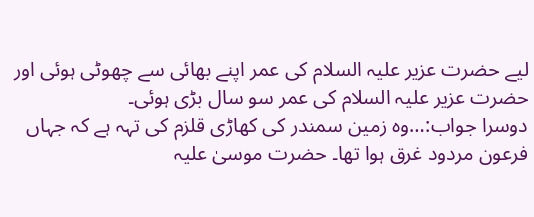لیے حضرت عزیر علیہ السلام کی عمر اپنے بھائی سے چھوٹی ہوئی اور حضرت عزیر علیہ السلام کی عمر سو سال بڑی ہوئی۔
دوسرا جواب:…وہ زمین سمندر کی کھاڑی قلزم کی تہہ ہے کہ جہاں فرعون مردود غرق ہوا تھا۔ حضرت موسیٰ علیہ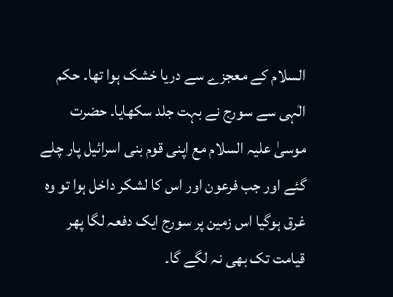السلام کے معجزے سے دریا خشک ہوا تھا۔ حکم الٰہی سے سورج نے بہت جلد سکھایا۔ حضرت موسیٰ علیہ السلام مع اپنی قوم بنی اسرائیل پار چلے گئے اور جب فرعون اور اس کا لشکر داخل ہوا تو وہ غرق ہوگیا اس زمین پر سورج ایک دفعہ لگا پھر قیامت تک بھی نہ لگے گا۔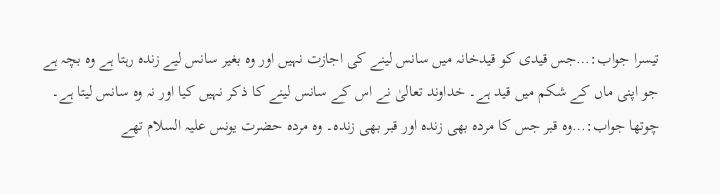تیسرا جواب:…جس قیدی کو قیدخانہ میں سانس لینے کی اجازت نہیں اور وہ بغیر سانس لیے زندہ رہتا ہے وہ بچہ ہے جو اپنی ماں کے شکم میں قید ہے۔ خداوند تعالیٰ نے اس کے سانس لینے کا ذکر نہیں کیا اور نہ وہ سانس لیتا ہے۔
چوتھا جواب:…وہ قبر جس کا مردہ بھی زندہ اور قبر بھی زندہ۔ وہ مردہ حضرت یونس علیہ السلام تھے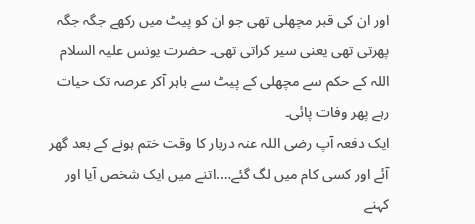اور ان کی قبر مچھلی تھی جو ان کو پیٹ میں رکھے جگہ جگہ پھرتی تھی یعنی سیر کراتی تھی۔ حضرت یونس علیہ السلام اللہ کے حکم سے مچھلی کے پیٹ سے باہر آکر عرصہ تک حیات رہے پھر وفات پائی۔
ایک دفعہ آپ رضی اللہ عنہ دربار کا وقت ختم ہونے کے بعد گھر آئے اور کسی کام میں لگ گئے….اتنے میں ایک شخص آیا اور کہنے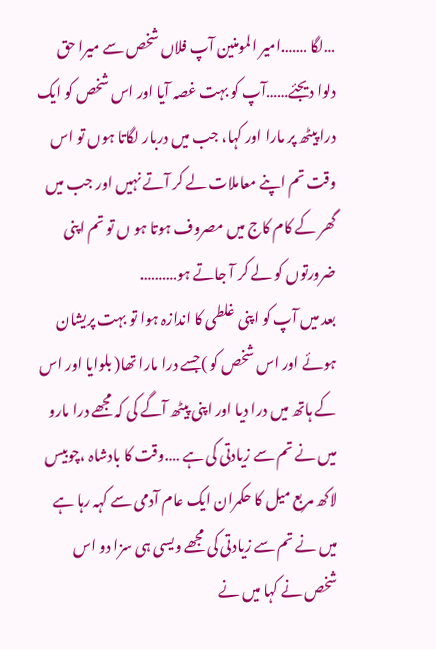…لگا …….امیر المومنین آپ فلاں شخص سے میرا حق دلوا دیجئے……آپ کو بہت غصہ آیا اور اس شخص کو ایک درا پیٹھ پر مارا اور کہا، جب میں دربار لگاتا ہوں تو اس وقت تم اپنے معاملات لے کر آتے نہیں اور جب میں گھر کے کام کاج میں مصروف ہوتا ہو ں تو تم اپنی ضرورتوں کو لے کر آ جاتے ہو……….
بعد میں آپ کو اپنی غلطی کا اندازہ ہوا تو بہت پریشان ہوئے اور اس شخص کو )جسے درا مارا تھا( بلوایا اور اس کے ہاتھ میں درا دیا اور اپنی پیٹھ آگے کی کہ مجھے درا مارو میں نے تم سے زیادتی کی ہے ….وقت کا بادشاہ ،چوبیس لاکھ مربع میل کا حکمران ایک عام آدمی سے کہہ رہا ہے میں نے تم سے زیادتی کی مجھے ویسی ہی سزا دو اس شخص نے کہا میں نے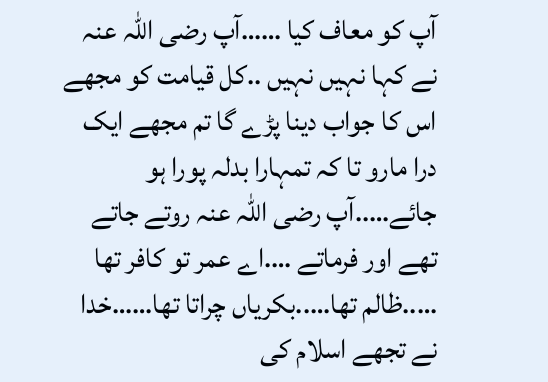آپ کو معاف کیا ……آپ رضی اللہ عنہ نے کہا نہیں نہیں ..کل قیامت کو مجھے اس کا جواب دینا پڑے گا تم مجھے ایک درا مارو تا کہ تمہارا بدلہ پورا ہو جائے…..آپ رضی اللہ عنہ روتے جاتے تھے اور فرماتے ….اے عمر تو کافر تھا …..ظالم تھا…..بکریاں چراتا تھا……خدا نے تجھے اسلام کی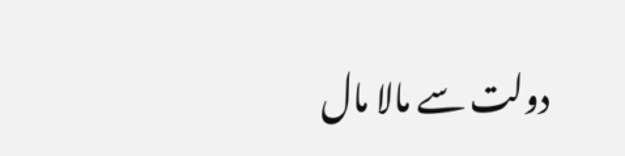دولت سے مالا مال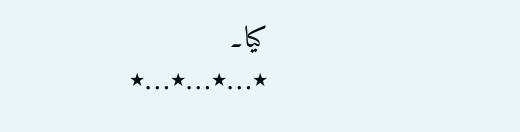کیا۔
٭…٭…٭…٭